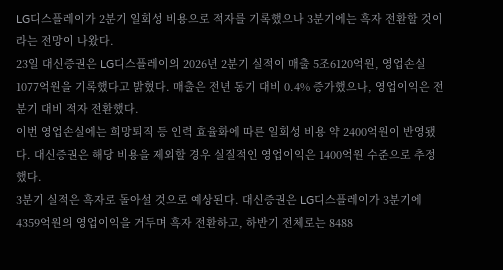LG디스플레이가 2분기 일회성 비용으로 적자를 기록했으나 3분기에는 흑자 전환할 것이라는 전망이 나왔다.
23일 대신증권은 LG디스플레이의 2026년 2분기 실적이 매출 5조6120억원, 영업손실 1077억원을 기록했다고 밝혔다. 매출은 전년 동기 대비 0.4% 증가했으나, 영업이익은 전 분기 대비 적자 전환했다.
이번 영업손실에는 희망퇴직 등 인력 효율화에 따른 일회성 비용 약 2400억원이 반영됐다. 대신증권은 해당 비용을 제외할 경우 실질적인 영업이익은 1400억원 수준으로 추정했다.
3분기 실적은 흑자로 돌아설 것으로 예상된다. 대신증권은 LG디스플레이가 3분기에 4359억원의 영업이익을 거두며 흑자 전환하고, 하반기 전체로는 8488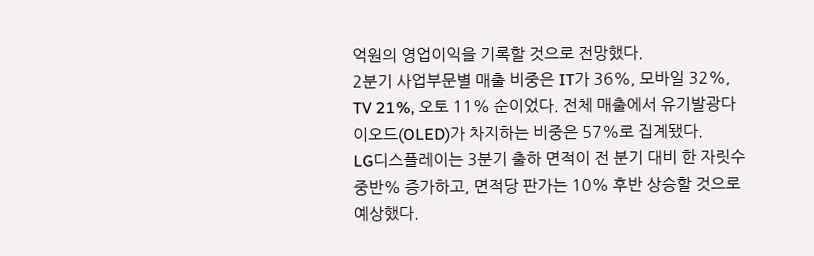억원의 영업이익을 기록할 것으로 전망했다.
2분기 사업부문별 매출 비중은 IT가 36%, 모바일 32%, TV 21%, 오토 11% 순이었다. 전체 매출에서 유기발광다이오드(OLED)가 차지하는 비중은 57%로 집계됐다.
LG디스플레이는 3분기 출하 면적이 전 분기 대비 한 자릿수 중반% 증가하고, 면적당 판가는 10% 후반 상승할 것으로 예상했다.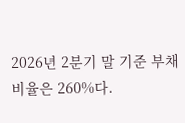2026년 2분기 말 기준 부채비율은 260%다.